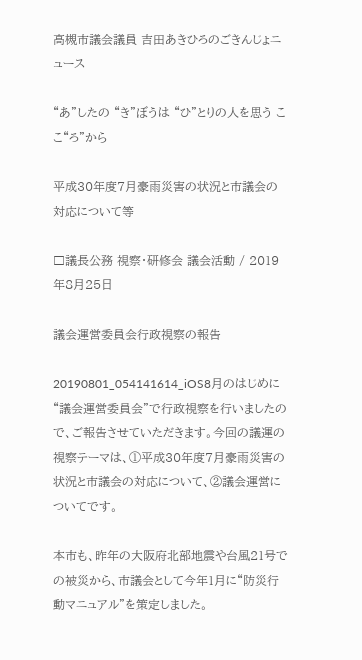高槻市議会議員 吉田あきひろのごきんじょニュース

“あ”したの “き”ぼうは “ひ”とりの人を思う ここ“ろ”から

平成30年度7月豪雨災害の状況と市議会の対応について等

□議長公務 視察・研修会 議会活動 / 2019年8月25日

議会運営委員会行政視察の報告

20190801_054141614_iOS8月のはじめに“議会運営委員会”で行政視察を行いましたので、ご報告させていただきます。今回の議運の視察テーマは、①平成30年度7月豪雨災害の状況と市議会の対応について、②議会運営についてです。

本市も、昨年の大阪府北部地震や台風21号での被災から、市議会として今年1月に“防災行動マニュアル”を策定しました。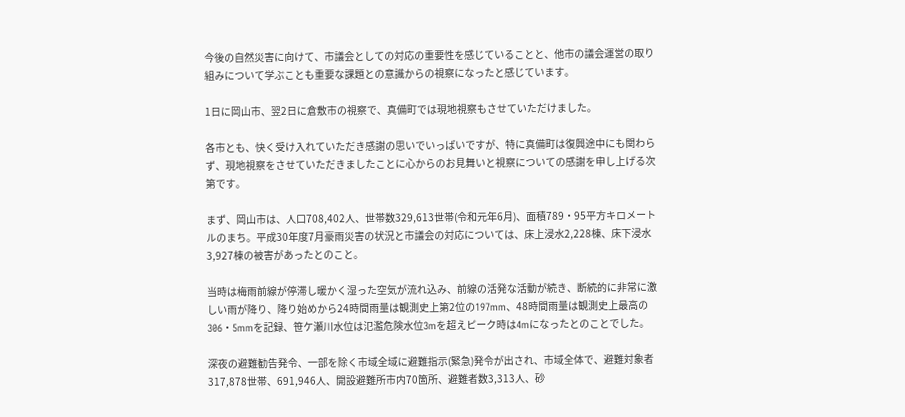今後の自然災害に向けて、市議会としての対応の重要性を感じていることと、他市の議会運営の取り組みについて学ぶことも重要な課題との意識からの視察になったと感じています。

1日に岡山市、翌2日に倉敷市の視察で、真備町では現地視察もさせていただけました。

各市とも、快く受け入れていただき感謝の思いでいっぱいですが、特に真備町は復興途中にも関わらず、現地視察をさせていただきましたことに心からのお見舞いと視察についての感謝を申し上げる次第です。

まず、岡山市は、人口708,402人、世帯数329,613世帯(令和元年6月)、面積789・95平方キロメートルのまち。平成30年度7月豪雨災害の状況と市議会の対応については、床上浸水2,228棟、床下浸水3,927棟の被害があったとのこと。

当時は梅雨前線が停滞し暖かく湿った空気が流れ込み、前線の活発な活動が続き、断続的に非常に激しい雨が降り、降り始めから24時間雨量は観測史上第2位の197mm、48時間雨量は観測史上最高の306・5mmを記録、笹ケ瀬川水位は氾濫危険水位3mを超えピーク時は4mになったとのことでした。

深夜の避難勧告発令、一部を除く市域全域に避難指示(緊急)発令が出され、市域全体で、避難対象者317,878世帯、691,946人、開設避難所市内70箇所、避難者数3,313人、砂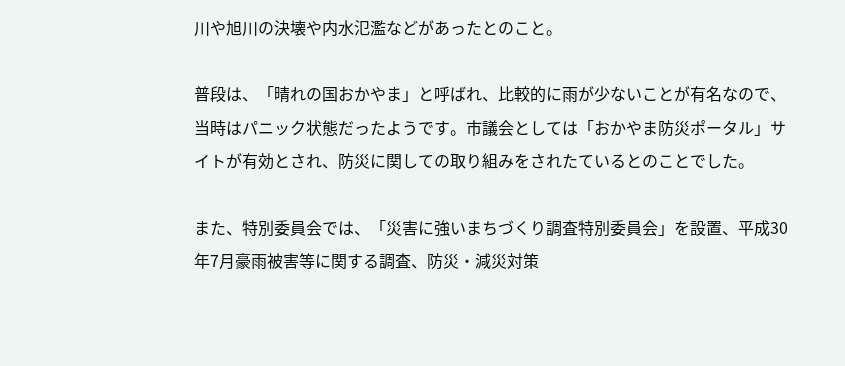川や旭川の決壊や内水氾濫などがあったとのこと。

普段は、「晴れの国おかやま」と呼ばれ、比較的に雨が少ないことが有名なので、当時はパニック状態だったようです。市議会としては「おかやま防災ポータル」サイトが有効とされ、防災に関しての取り組みをされたているとのことでした。

また、特別委員会では、「災害に強いまちづくり調査特別委員会」を設置、平成30年7月豪雨被害等に関する調査、防災・減災対策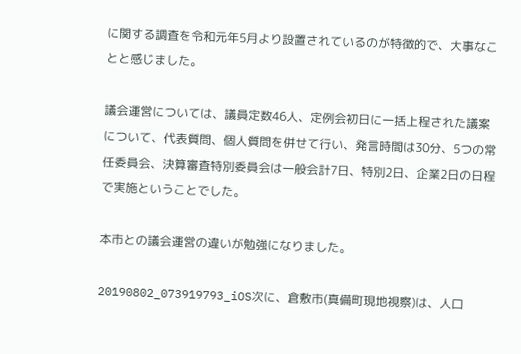に関する調査を令和元年5月より設置されているのが特徴的で、大事なことと感じました。

議会運営については、議員定数46人、定例会初日に一括上程された議案について、代表質問、個人質問を併せて行い、発言時間は30分、5つの常任委員会、決算審査特別委員会は一般会計7日、特別2日、企業2日の日程で実施ということでした。

本市との議会運営の違いが勉強になりました。

20190802_073919793_iOS次に、倉敷市(真備町現地視察)は、人口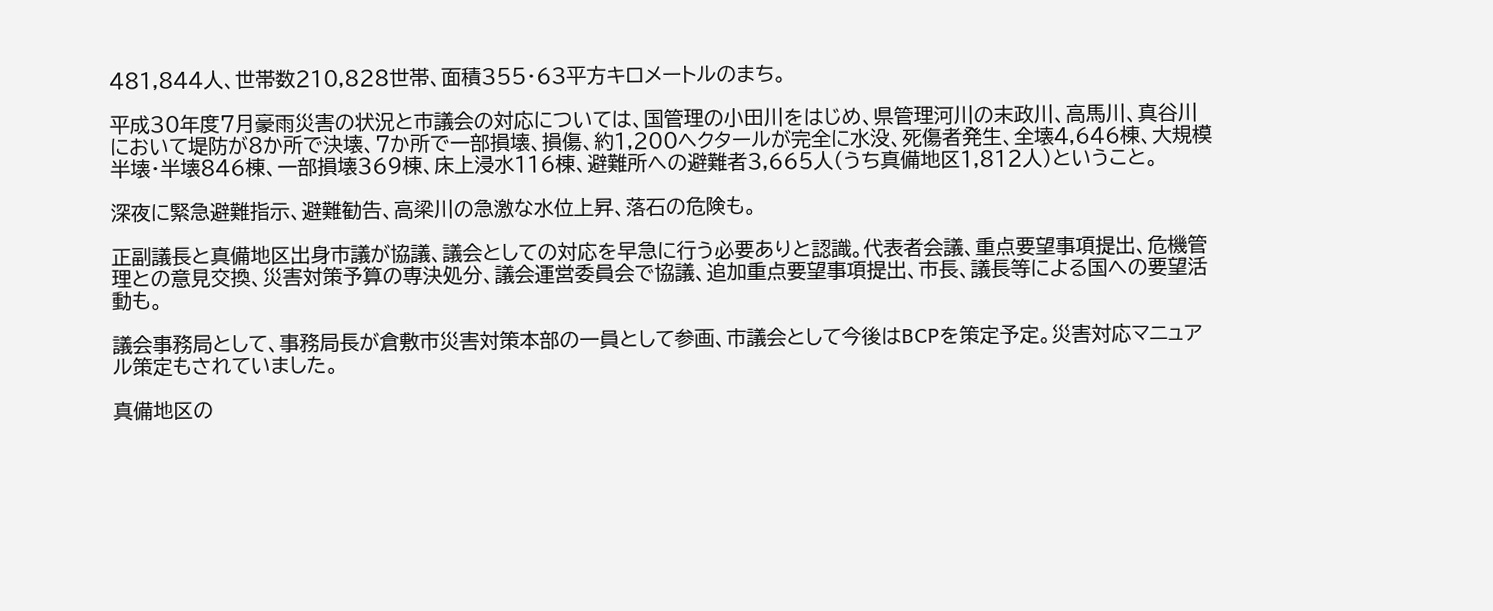481,844人、世帯数210,828世帯、面積355・63平方キロメートルのまち。

平成30年度7月豪雨災害の状況と市議会の対応については、国管理の小田川をはじめ、県管理河川の末政川、高馬川、真谷川において堤防が8か所で決壊、7か所で一部損壊、損傷、約1,200ヘクタールが完全に水没、死傷者発生、全壊4,646棟、大規模半壊・半壊846棟、一部損壊369棟、床上浸水116棟、避難所への避難者3,665人(うち真備地区1,812人)ということ。

深夜に緊急避難指示、避難勧告、高梁川の急激な水位上昇、落石の危険も。

正副議長と真備地区出身市議が協議、議会としての対応を早急に行う必要ありと認識。代表者会議、重点要望事項提出、危機管理との意見交換、災害対策予算の専決処分、議会運営委員会で協議、追加重点要望事項提出、市長、議長等による国への要望活動も。

議会事務局として、事務局長が倉敷市災害対策本部の一員として参画、市議会として今後はBCPを策定予定。災害対応マニュアル策定もされていました。

真備地区の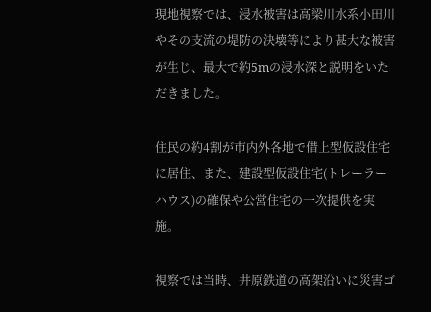現地視察では、浸水被害は高梁川水系小田川やその支流の堤防の決壊等により甚大な被害が生じ、最大で約5mの浸水深と説明をいただきました。

住民の約4割が市内外各地で借上型仮設住宅に居住、また、建設型仮設住宅(トレーラーハウス)の確保や公営住宅の一次提供を実施。

視察では当時、井原鉄道の高架沿いに災害ゴ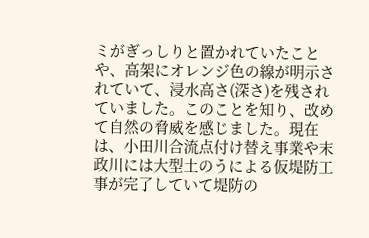ミがぎっしりと置かれていたことや、高架にオレンジ色の線が明示されていて、浸水高さ(深さ)を残されていました。このことを知り、改めて自然の脅威を感じました。現在は、小田川合流点付け替え事業や末政川には大型土のうによる仮堤防工事が完了していて堤防の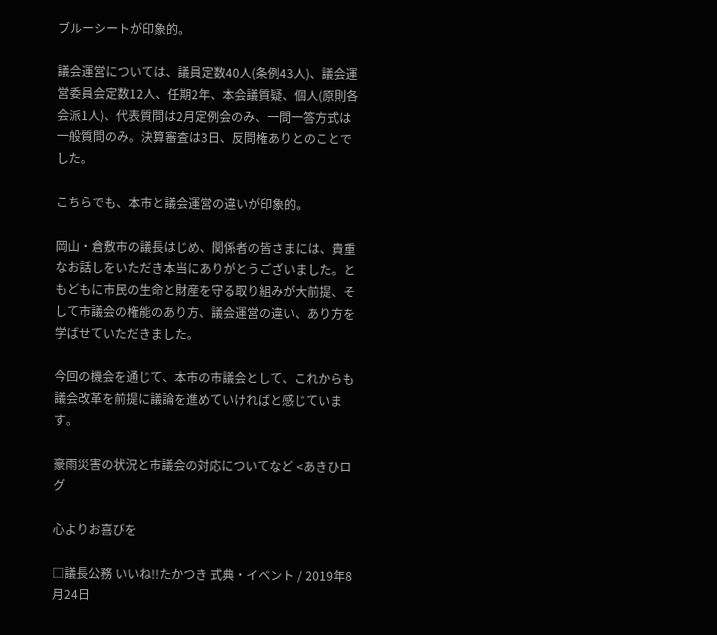ブルーシートが印象的。

議会運営については、議員定数40人(条例43人)、議会運営委員会定数12人、任期2年、本会議質疑、個人(原則各会派1人)、代表質問は2月定例会のみ、一問一答方式は一般質問のみ。決算審査は3日、反問権ありとのことでした。

こちらでも、本市と議会運営の違いが印象的。

岡山・倉敷市の議長はじめ、関係者の皆さまには、貴重なお話しをいただき本当にありがとうございました。ともどもに市民の生命と財産を守る取り組みが大前提、そして市議会の権能のあり方、議会運営の違い、あり方を学ばせていただきました。

今回の機会を通じて、本市の市議会として、これからも議会改革を前提に議論を進めていければと感じています。

豪雨災害の状況と市議会の対応についてなど <あきひログ

心よりお喜びを

□議長公務 いいね!!たかつき 式典・イベント / 2019年8月24日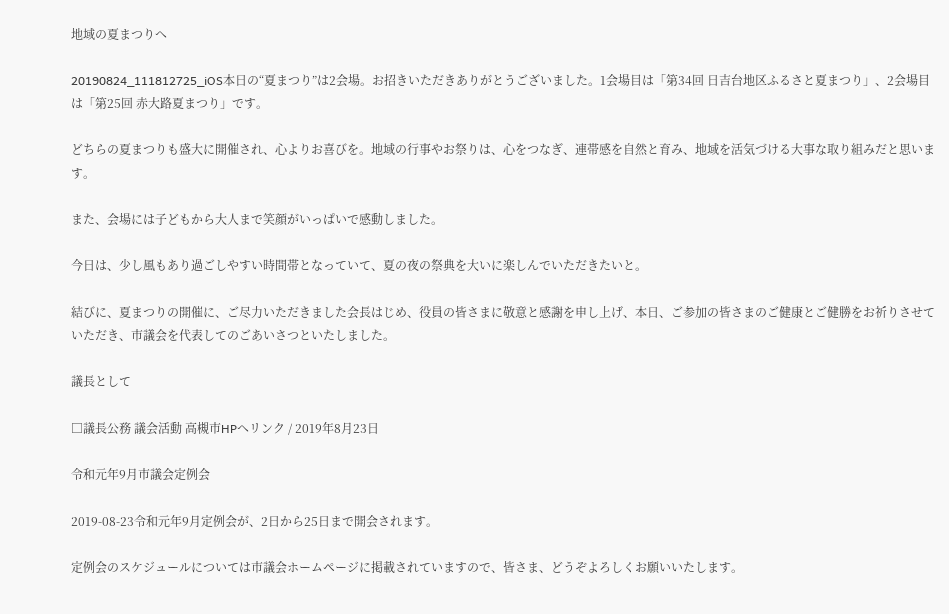地域の夏まつりへ

20190824_111812725_iOS本日の“夏まつり”は2会場。お招きいただきありがとうございました。1会場目は「第34回 日吉台地区ふるさと夏まつり」、2会場目は「第25回 赤大路夏まつり」です。

どちらの夏まつりも盛大に開催され、心よりお喜びを。地域の行事やお祭りは、心をつなぎ、連帯感を自然と育み、地域を活気づける大事な取り組みだと思います。

また、会場には子どもから大人まで笑顔がいっぱいで感動しました。

今日は、少し風もあり過ごしやすい時間帯となっていて、夏の夜の祭典を大いに楽しんでいただきたいと。

結びに、夏まつりの開催に、ご尽力いただきました会長はじめ、役員の皆さまに敬意と感謝を申し上げ、本日、ご参加の皆さまのご健康とご健勝をお祈りさせていただき、市議会を代表してのごあいさつといたしました。

議長として

□議長公務 議会活動 高槻市HPへリンク / 2019年8月23日

令和元年9月市議会定例会

2019-08-23令和元年9月定例会が、2日から25日まで開会されます。

定例会のスケジュールについては市議会ホームページに掲載されていますので、皆さま、どうぞよろしくお願いいたします。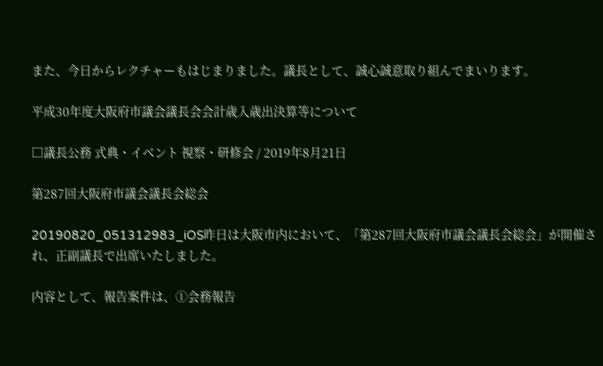また、今日からレクチャーもはじまりました。議長として、誠心誠意取り組んでまいります。

平成30年度大阪府市議会議長会会計歳入歳出決算等について

□議長公務 式典・イベント 視察・研修会 / 2019年8月21日

第287回大阪府市議会議長会総会

20190820_051312983_iOS昨日は大阪市内において、「第287回大阪府市議会議長会総会」が開催され、正副議長で出席いたしました。

内容として、報告案件は、①会務報告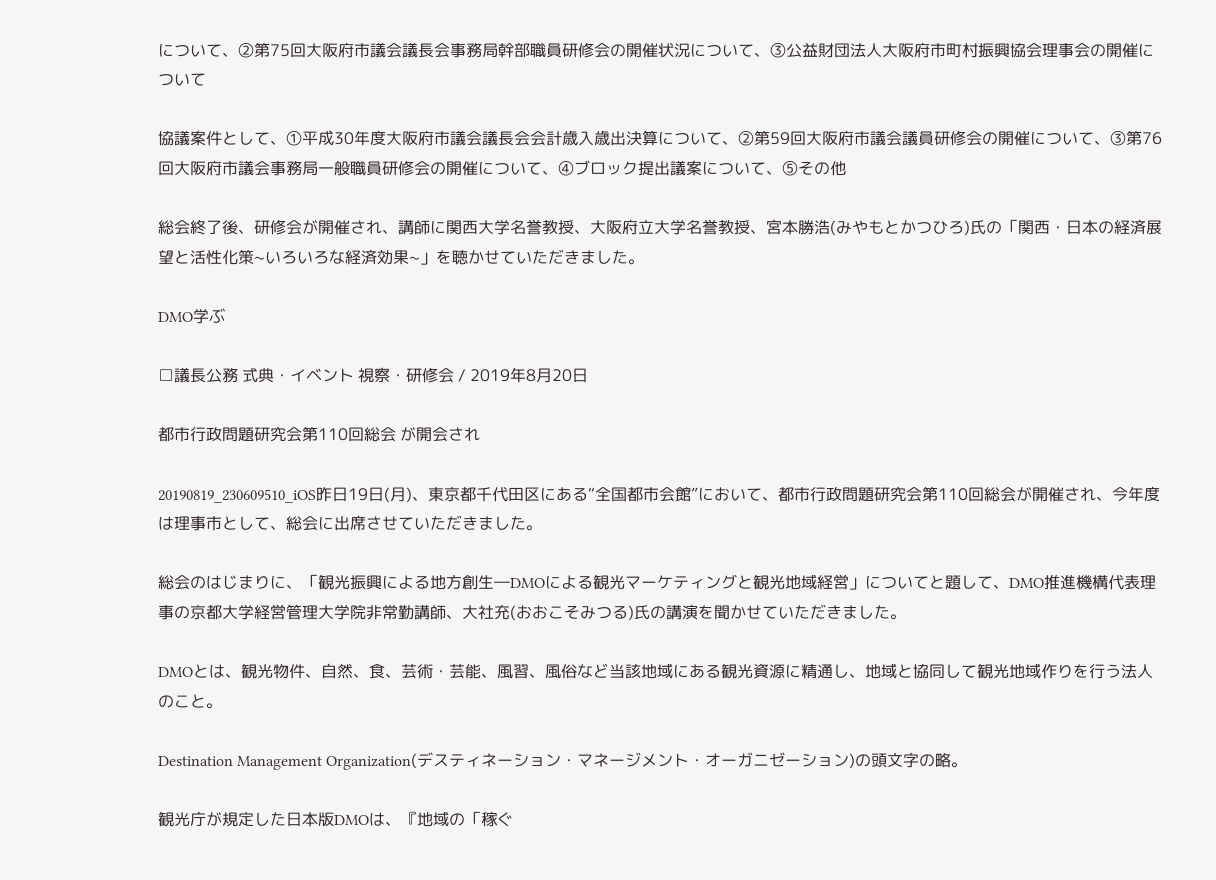について、②第75回大阪府市議会議長会事務局幹部職員研修会の開催状況について、③公益財団法人大阪府市町村振興協会理事会の開催について

協議案件として、①平成30年度大阪府市議会議長会会計歳入歳出決算について、②第59回大阪府市議会議員研修会の開催について、③第76回大阪府市議会事務局一般職員研修会の開催について、④ブロック提出議案について、⑤その他

総会終了後、研修会が開催され、講師に関西大学名誉教授、大阪府立大学名誉教授、宮本勝浩(みやもとかつひろ)氏の「関西・日本の経済展望と活性化策~いろいろな経済効果~」を聴かせていただきました。

DMO学ぶ

□議長公務 式典・イベント 視察・研修会 / 2019年8月20日

都市行政問題研究会第110回総会 が開会され

20190819_230609510_iOS昨日19日(月)、東京都千代田区にある“全国都市会館”において、都市行政問題研究会第110回総会が開催され、今年度は理事市として、総会に出席させていただきました。

総会のはじまりに、「観光振興による地方創生―DMOによる観光マーケティングと観光地域経営」についてと題して、DMO推進機構代表理事の京都大学経営管理大学院非常勤講師、大社充(おおこそみつる)氏の講演を聞かせていただきました。

DMOとは、観光物件、自然、食、芸術・芸能、風習、風俗など当該地域にある観光資源に精通し、地域と協同して観光地域作りを行う法人のこと。

Destination Management Organization(デスティネーション・マネージメント・オーガニゼーション)の頭文字の略。

観光庁が規定した日本版DMOは、『地域の「稼ぐ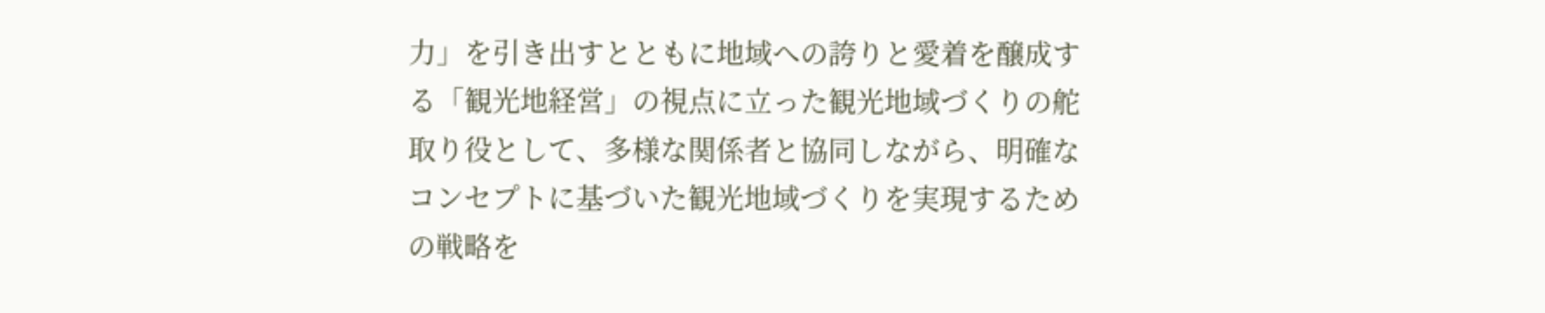力」を引き出すとともに地域への誇りと愛着を醸成する「観光地経営」の視点に立った観光地域づくりの舵取り役として、多様な関係者と協同しながら、明確なコンセプトに基づいた観光地域づくりを実現するための戦略を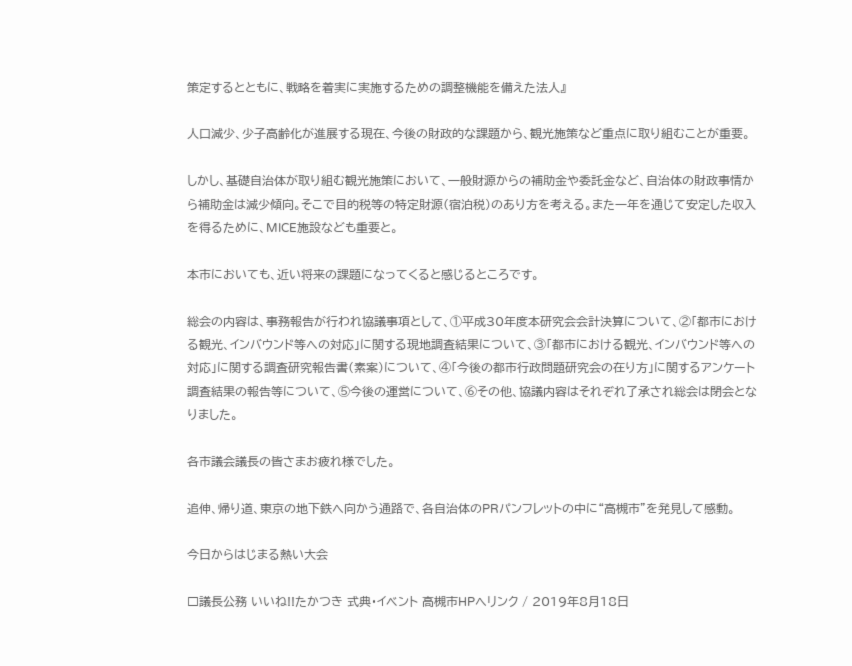策定するとともに、戦略を着実に実施するための調整機能を備えた法人』

人口減少、少子高齢化が進展する現在、今後の財政的な課題から、観光施策など重点に取り組むことが重要。

しかし、基礎自治体が取り組む観光施策において、一般財源からの補助金や委託金など、自治体の財政事情から補助金は減少傾向。そこで目的税等の特定財源(宿泊税)のあり方を考える。また一年を通じて安定した収入を得るために、MICE施設なども重要と。

本市においても、近い将来の課題になってくると感じるところです。

総会の内容は、事務報告が行われ協議事項として、①平成30年度本研究会会計決算について、②「都市における観光、インバウンド等への対応」に関する現地調査結果について、③「都市における観光、インバウンド等への対応」に関する調査研究報告書(素案)について、④「今後の都市行政問題研究会の在り方」に関するアンケート調査結果の報告等について、⑤今後の運営について、⑥その他、協議内容はそれぞれ了承され総会は閉会となりました。

各市議会議長の皆さまお疲れ様でした。

追伸、帰り道、東京の地下鉄へ向かう通路で、各自治体のPRパンフレットの中に“高槻市”を発見して感動。

今日からはじまる熱い大会

□議長公務 いいね!!たかつき 式典・イベント 高槻市HPへリンク / 2019年8月18日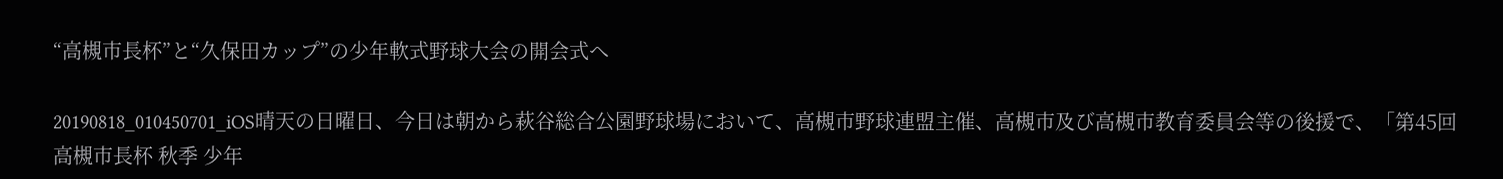“高槻市長杯”と“久保田カップ”の少年軟式野球大会の開会式へ

20190818_010450701_iOS晴天の日曜日、今日は朝から萩谷総合公園野球場において、高槻市野球連盟主催、高槻市及び高槻市教育委員会等の後援で、「第45回 高槻市長杯 秋季 少年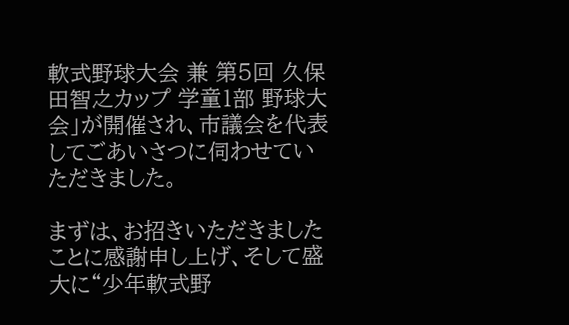軟式野球大会 兼 第5回 久保田智之カップ 学童1部 野球大会」が開催され、市議会を代表してごあいさつに伺わせていただきました。

まずは、お招きいただきましたことに感謝申し上げ、そして盛大に“少年軟式野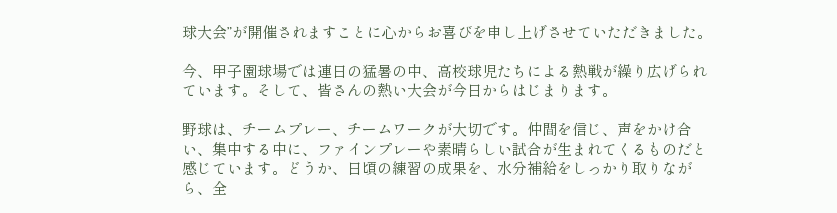球大会”が開催されますことに心からお喜びを申し上げさせていただきました。

今、甲子園球場では連日の猛暑の中、高校球児たちによる熱戦が繰り広げられています。そして、皆さんの熱い大会が今日からはじまります。

野球は、チームプレー、チームワークが大切です。仲間を信じ、声をかけ合い、集中する中に、ファインプレーや素晴らしい試合が生まれてくるものだと感じています。どうか、日頃の練習の成果を、水分補給をしっかり取りながら、全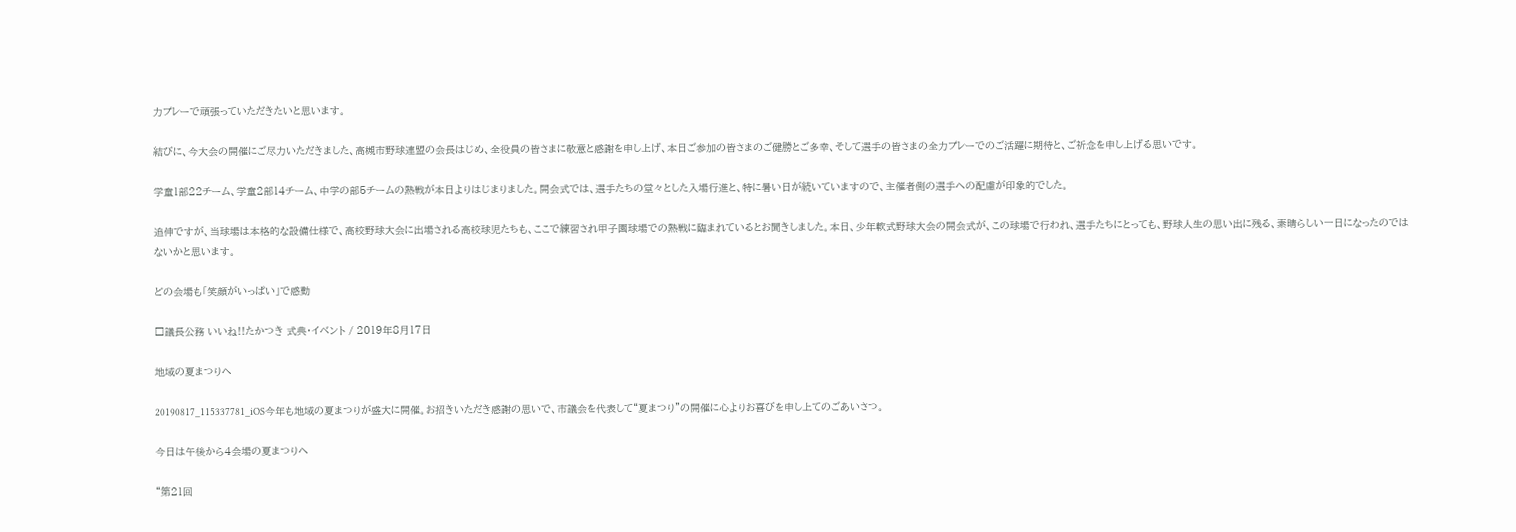力プレーで頑張っていただきたいと思います。

結びに、今大会の開催にご尽力いただきました、高槻市野球連盟の会長はじめ、全役員の皆さまに敬意と感謝を申し上げ、本日ご参加の皆さまのご健勝とご多幸、そして選手の皆さまの全力プレーでのご活躍に期待と、ご祈念を申し上げる思いです。

学童1部22チーム、学童2部14チーム、中学の部5チームの熱戦が本日よりはじまりました。開会式では、選手たちの堂々とした入場行進と、特に暑い日が続いていますので、主催者側の選手への配慮が印象的でした。

追伸ですが、当球場は本格的な設備仕様で、高校野球大会に出場される高校球児たちも、ここで練習され甲子園球場での熱戦に臨まれているとお聞きしました。本日、少年軟式野球大会の開会式が、この球場で行われ、選手たちにとっても、野球人生の思い出に残る、素晴らしい一日になったのではないかと思います。

どの会場も「笑顔がいっぱい」で感動

□議長公務 いいね!!たかつき 式典・イベント / 2019年8月17日

地域の夏まつりへ

20190817_115337781_iOS今年も地域の夏まつりが盛大に開催。お招きいただき感謝の思いで、市議会を代表して“夏まつり”の開催に心よりお喜びを申し上てのごあいさつ。

今日は午後から4会場の夏まつりへ

“第21回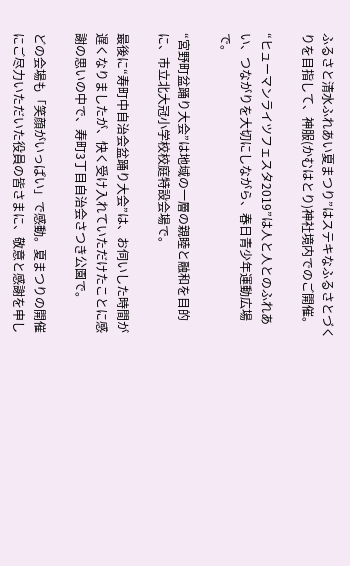ふるさと清水ふれあい夏まつり”はステキなふるさとづくりを目指して、神服(かむはとり)神社境内でのご開催。

“ヒューマンライツフェスタ2019”は人と人とのふれあい、つながりを大切にしながら、春日青少年運動広場で。

“宮野町盆踊り大会”は地域の一層の親睦と融和を目的に、市立北大冠小学校校庭特設会場で。

最後に“寿町中自治会盆踊り大会”は、お伺いした時間が遅くなりましたが、快く受け入れていただけたことに感謝の思いの中で、寿町3丁目自治会さつき公園で。

どの会場も「笑顔がいっぱい」で感動。夏まつりの開催にご尽力いただいた役員の皆さまに、敬意と感謝を申し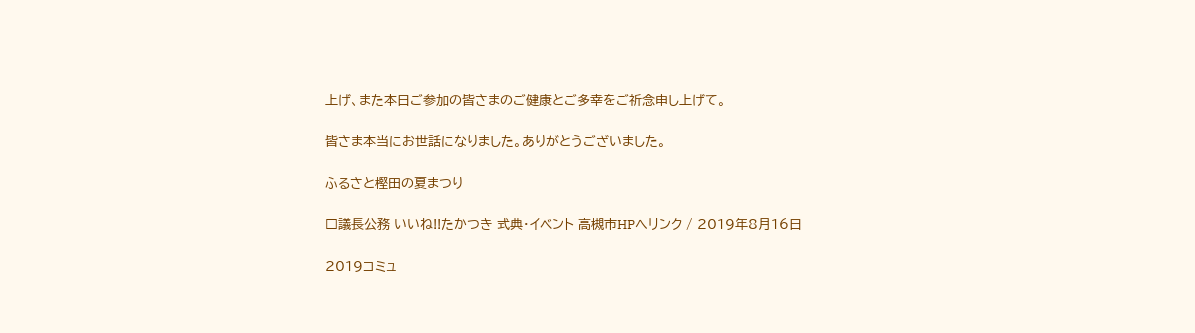上げ、また本日ご参加の皆さまのご健康とご多幸をご祈念申し上げて。

皆さま本当にお世話になりました。ありがとうございました。

ふるさと樫田の夏まつり

□議長公務 いいね!!たかつき 式典・イベント 高槻市HPへリンク / 2019年8月16日

2019コミュ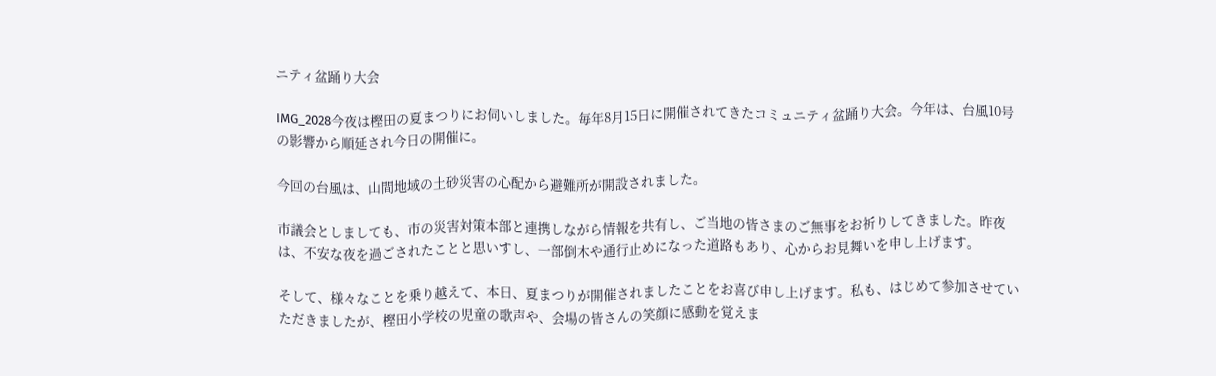ニティ盆踊り大会

IMG_2028今夜は樫田の夏まつりにお伺いしました。毎年8月15日に開催されてきたコミュニティ盆踊り大会。今年は、台風10号の影響から順延され今日の開催に。

今回の台風は、山間地域の土砂災害の心配から避難所が開設されました。

市議会としましても、市の災害対策本部と連携しながら情報を共有し、ご当地の皆さまのご無事をお祈りしてきました。昨夜は、不安な夜を過ごされたことと思いすし、一部倒木や通行止めになった道路もあり、心からお見舞いを申し上げます。

そして、様々なことを乗り越えて、本日、夏まつりが開催されましたことをお喜び申し上げます。私も、はじめて参加させていただきましたが、樫田小学校の児童の歌声や、会場の皆さんの笑顔に感動を覚えま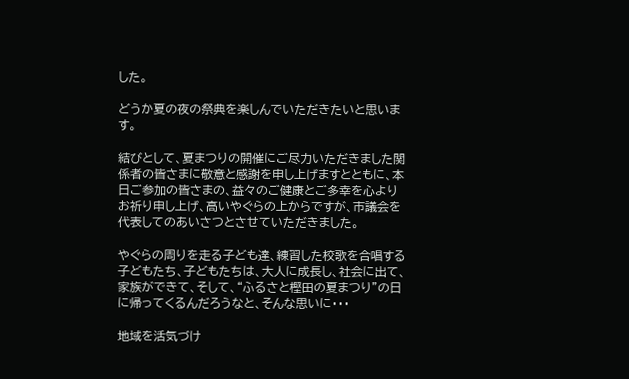した。

どうか夏の夜の祭典を楽しんでいただきたいと思います。

結びとして、夏まつりの開催にご尽力いただきました関係者の皆さまに敬意と感謝を申し上げますとともに、本日ご参加の皆さまの、益々のご健康とご多幸を心よりお祈り申し上げ、高いやぐらの上からですが、市議会を代表してのあいさつとさせていただきました。

やぐらの周りを走る子ども達、練習した校歌を合唱する子どもたち、子どもたちは、大人に成長し、社会に出て、家族ができて、そして、“ふるさと樫田の夏まつり”の日に帰ってくるんだろうなと、そんな思いに・・・

地域を活気づけ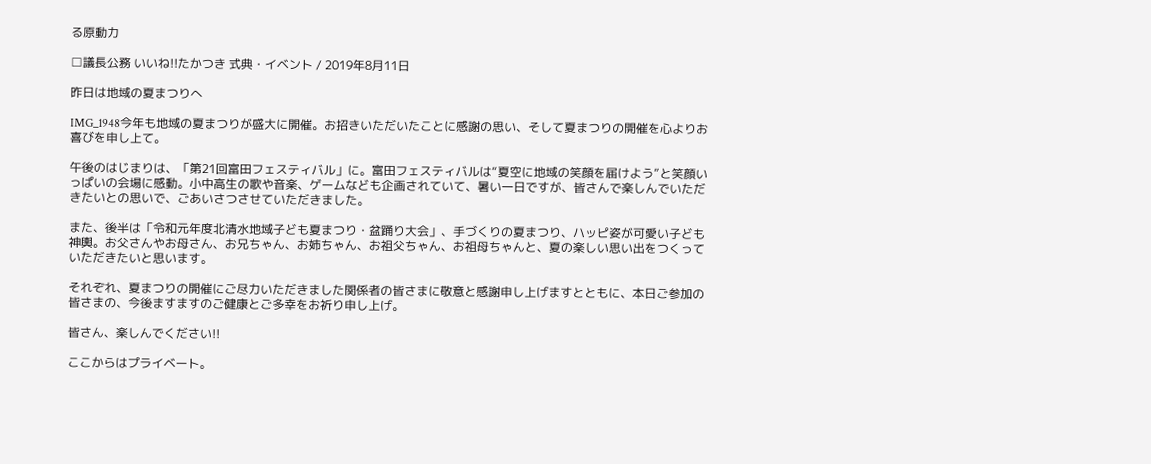る原動力

□議長公務 いいね!!たかつき 式典・イベント / 2019年8月11日

昨日は地域の夏まつりへ

IMG_1948今年も地域の夏まつりが盛大に開催。お招きいただいたことに感謝の思い、そして夏まつりの開催を心よりお喜びを申し上て。

午後のはじまりは、「第21回富田フェスティバル」に。富田フェスティバルは“夏空に地域の笑顔を届けよう”と笑顔いっぱいの会場に感動。小中高生の歌や音楽、ゲームなども企画されていて、暑い一日ですが、皆さんで楽しんでいただきたいとの思いで、ごあいさつさせていただきました。

また、後半は「令和元年度北清水地域子ども夏まつり・盆踊り大会」、手づくりの夏まつり、ハッピ姿が可愛い子ども神輿。お父さんやお母さん、お兄ちゃん、お姉ちゃん、お祖父ちゃん、お祖母ちゃんと、夏の楽しい思い出をつくっていただきたいと思います。

それぞれ、夏まつりの開催にご尽力いただきました関係者の皆さまに敬意と感謝申し上げますとともに、本日ご参加の皆さまの、今後ますますのご健康とご多幸をお祈り申し上げ。

皆さん、楽しんでください!!

ここからはプライベート。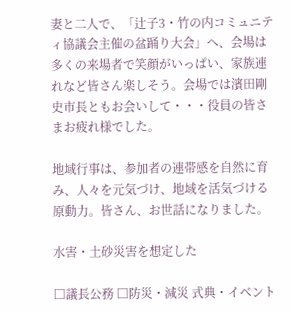妻と二人で、「辻子3・竹の内コミュニティ協議会主催の盆踊り大会」へ、会場は多くの来場者で笑顔がいっぱい、家族連れなど皆さん楽しそう。会場では濱田剛史市長ともお会いして・・・役員の皆さまお疲れ様でした。

地域行事は、参加者の連帯感を自然に育み、人々を元気づけ、地域を活気づける原動力。皆さん、お世話になりました。

水害・土砂災害を想定した

□議長公務 □防災・減災 式典・イベント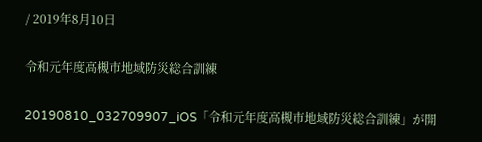/ 2019年8月10日

令和元年度高槻市地域防災総合訓練

20190810_032709907_iOS「令和元年度高槻市地域防災総合訓練」が開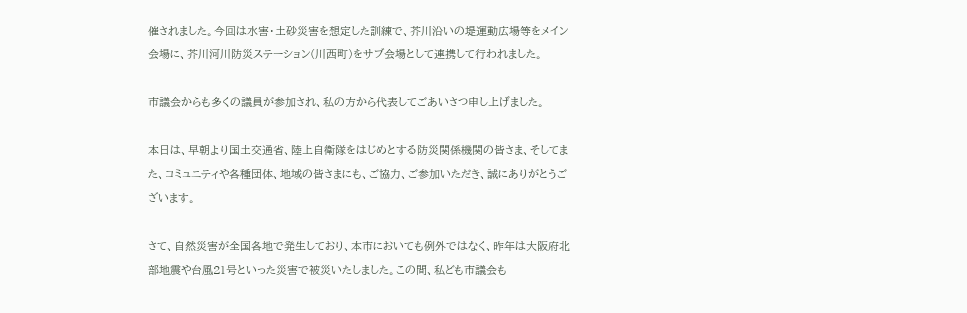催されました。今回は水害・土砂災害を想定した訓練で、芥川沿いの堤運動広場等をメイン会場に、芥川河川防災ステーション(川西町)をサブ会場として連携して行われました。

市議会からも多くの議員が参加され、私の方から代表してごあいさつ申し上げました。

本日は、早朝より国土交通省、陸上自衛隊をはじめとする防災関係機関の皆さま、そしてまた、コミュニティや各種団体、地域の皆さまにも、ご協力、ご参加いただき、誠にありがとうございます。

さて、自然災害が全国各地で発生しており、本市においても例外ではなく、昨年は大阪府北部地震や台風21号といった災害で被災いたしました。この間、私ども市議会も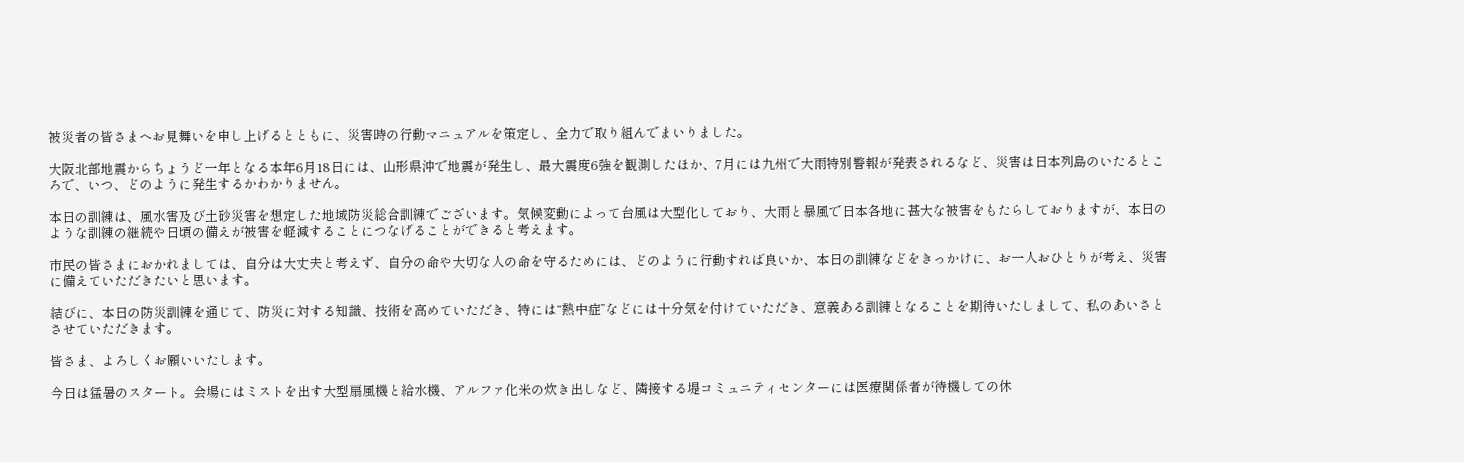被災者の皆さまへお見舞いを申し上げるとともに、災害時の行動マニュアルを策定し、全力で取り組んでまいりました。

大阪北部地震からちょうど一年となる本年6月18日には、山形県沖で地震が発生し、最大震度6強を観測したほか、7月には九州で大雨特別警報が発表されるなど、災害は日本列島のいたるところで、いつ、どのように発生するかわかりません。

本日の訓練は、風水害及び土砂災害を想定した地域防災総合訓練でございます。気候変動によって台風は大型化しており、大雨と暴風で日本各地に甚大な被害をもたらしておりますが、本日のような訓練の継続や日頃の備えが被害を軽減することにつなげることができると考えます。

市民の皆さまにおかれましては、自分は大丈夫と考えず、自分の命や大切な人の命を守るためには、どのように行動すれば良いか、本日の訓練などをきっかけに、お一人おひとりが考え、災害に備えていただきたいと思います。

結びに、本日の防災訓練を通じて、防災に対する知識、技術を高めていただき、特には“熱中症”などには十分気を付けていただき、意義ある訓練となることを期待いたしまして、私のあいさとさせていただきます。

皆さま、よろしくお願いいたします。

今日は猛暑のスタート。会場にはミストを出す大型扇風機と給水機、アルファ化米の炊き出しなど、隣接する堤コミュニティセンターには医療関係者が待機しての休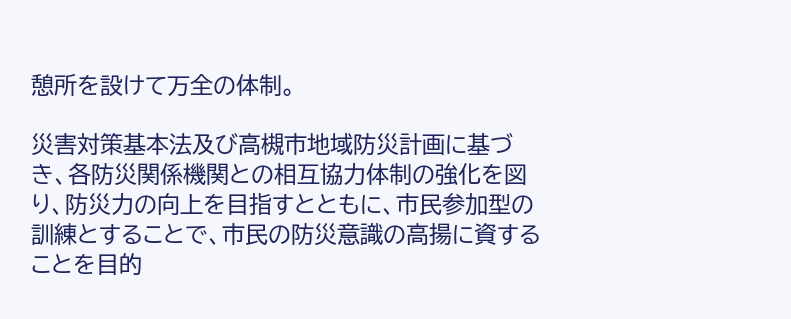憩所を設けて万全の体制。

災害対策基本法及び高槻市地域防災計画に基づき、各防災関係機関との相互協力体制の強化を図り、防災力の向上を目指すとともに、市民参加型の訓練とすることで、市民の防災意識の高揚に資することを目的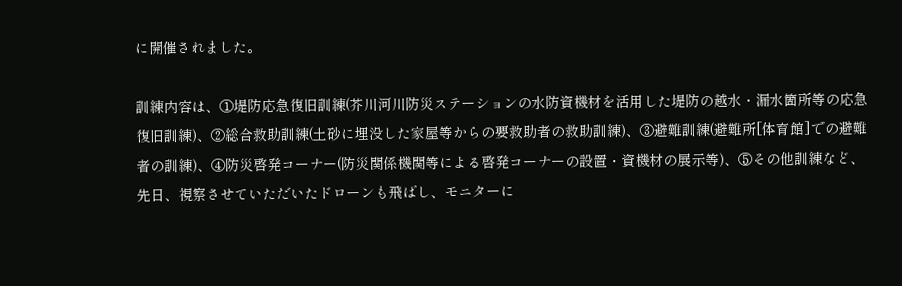に開催されました。

訓練内容は、①堤防応急復旧訓練(芥川河川防災ステーションの水防資機材を活用した堤防の越水・漏水箇所等の応急復旧訓練)、②総合救助訓練(土砂に埋没した家屋等からの要救助者の救助訓練)、③避難訓練(避難所[体育館]での避難者の訓練)、④防災啓発コーナー(防災関係機関等による啓発コーナーの設置・資機材の展示等)、⑤その他訓練など、先日、視察させていただいたドローンも飛ばし、モニターに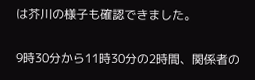は芥川の様子も確認できました。

9時30分から11時30分の2時間、関係者の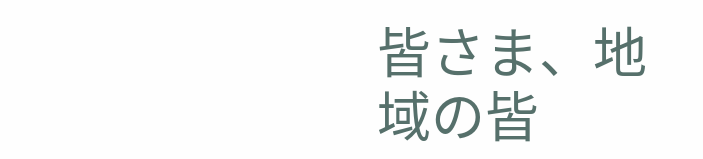皆さま、地域の皆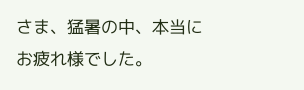さま、猛暑の中、本当にお疲れ様でした。